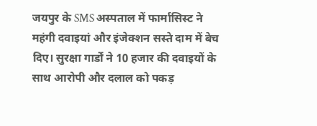जयपुर के SMS अस्पताल में फार्मासिस्ट ने महंगी दवाइयां और इंजेक्शन सस्ते दाम में बेच दिए। सुरक्षा गार्डों ने 10 हजार की दवाइयों के साथ आरोपी और दलाल को पकड़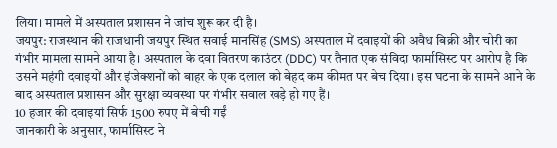लिया। मामले में अस्पताल प्रशासन ने जांच शुरू कर दी है।
जयपुर: राजस्थान की राजधानी जयपुर स्थित सवाई मानसिंह (SMS) अस्पताल में दवाइयों की अवैध बिक्री और चोरी का गंभीर मामला सामने आया है। अस्पताल के दवा वितरण काउंटर (DDC) पर तैनात एक संविदा फार्मासिस्ट पर आरोप है कि उसने महंगी दवाइयों और इंजेक्शनों को बाहर के एक दलाल को बेहद कम कीमत पर बेच दिया। इस घटना के सामने आने के बाद अस्पताल प्रशासन और सुरक्षा व्यवस्था पर गंभीर सवाल खड़े हो गए हैं।
10 हजार की दवाइयां सिर्फ 1500 रुपए में बेची गईं
जानकारी के अनुसार, फार्मासिस्ट ने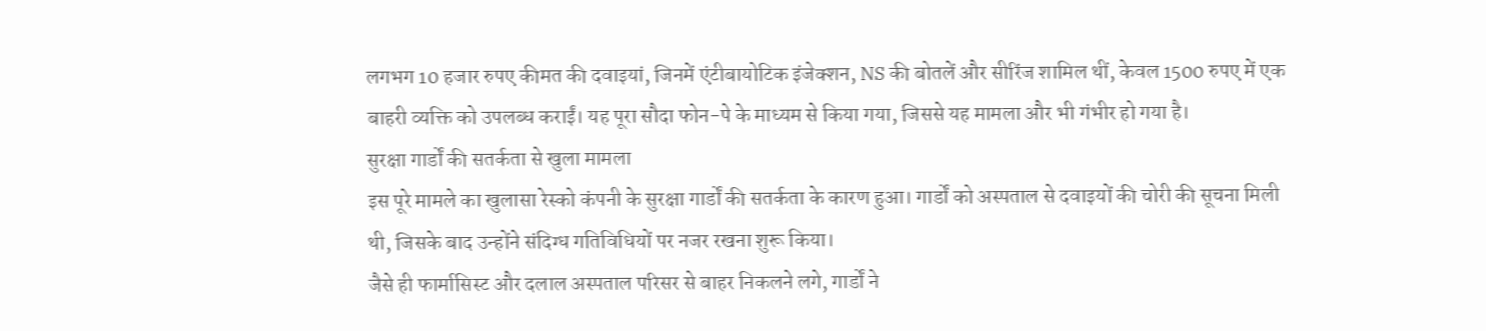लगभग 10 हजार रुपए कीमत की दवाइयां, जिनमें एंटीबायोटिक इंजेक्शन, NS की बोतलें और सीरिंज शामिल थीं, केवल 1500 रुपए में एक बाहरी व्यक्ति को उपलब्ध कराईं। यह पूरा सौदा फोन-पे के माध्यम से किया गया, जिससे यह मामला और भी गंभीर हो गया है।
सुरक्षा गार्डों की सतर्कता से खुला मामला
इस पूरे मामले का खुलासा रेस्को कंपनी के सुरक्षा गार्डों की सतर्कता के कारण हुआ। गार्डों को अस्पताल से दवाइयों की चोरी की सूचना मिली थी, जिसके बाद उन्होंने संदिग्ध गतिविधियों पर नजर रखना शुरू किया।
जैसे ही फार्मासिस्ट और दलाल अस्पताल परिसर से बाहर निकलने लगे, गार्डों ने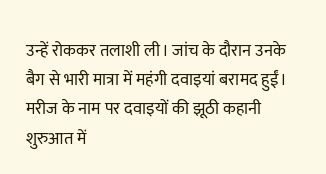उन्हें रोककर तलाशी ली। जांच के दौरान उनके बैग से भारी मात्रा में महंगी दवाइयां बरामद हुईं।
मरीज के नाम पर दवाइयों की झूठी कहानी
शुरुआत में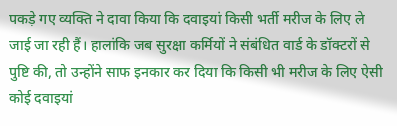पकड़े गए व्यक्ति ने दावा किया कि दवाइयां किसी भर्ती मरीज के लिए ले जाई जा रही हैं। हालांकि जब सुरक्षा कर्मियों ने संबंधित वार्ड के डॉक्टरों से पुष्टि की, तो उन्होंने साफ इनकार कर दिया कि किसी भी मरीज के लिए ऐसी कोई दवाइयां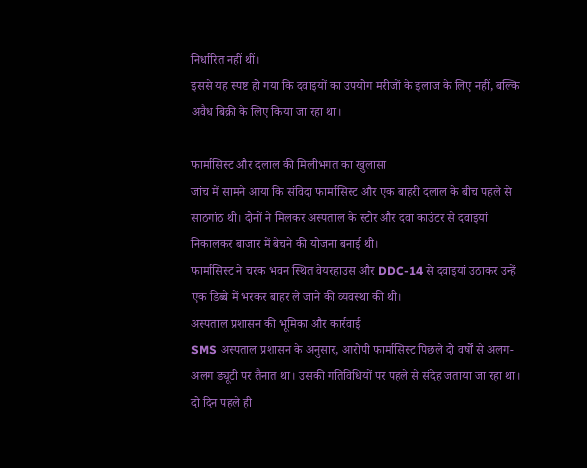निर्धारित नहीं थीं।
इससे यह स्पष्ट हो गया कि दवाइयों का उपयोग मरीजों के इलाज के लिए नहीं, बल्कि अवैध बिक्री के लिए किया जा रहा था।

फार्मासिस्ट और दलाल की मिलीभगत का खुलासा
जांच में सामने आया कि संविदा फार्मासिस्ट और एक बाहरी दलाल के बीच पहले से साठगांठ थी। दोनों ने मिलकर अस्पताल के स्टोर और दवा काउंटर से दवाइयां निकालकर बाजार में बेचने की योजना बनाई थी।
फार्मासिस्ट ने चरक भवन स्थित वेयरहाउस और DDC-14 से दवाइयां उठाकर उन्हें एक डिब्बे में भरकर बाहर ले जाने की व्यवस्था की थी।
अस्पताल प्रशासन की भूमिका और कार्रवाई
SMS अस्पताल प्रशासन के अनुसार, आरोपी फार्मासिस्ट पिछले दो वर्षों से अलग-अलग ड्यूटी पर तैनात था। उसकी गतिविधियों पर पहले से संदेह जताया जा रहा था। दो दिन पहले ही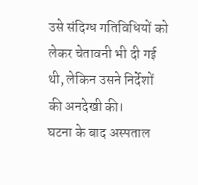उसे संदिग्ध गतिविधियों को लेकर चेतावनी भी दी गई थी, लेकिन उसने निर्देशों की अनदेखी की।
घटना के बाद अस्पताल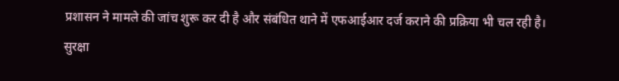प्रशासन ने मामले की जांच शुरू कर दी है और संबंधित थाने में एफआईआर दर्ज कराने की प्रक्रिया भी चल रही है।
सुरक्षा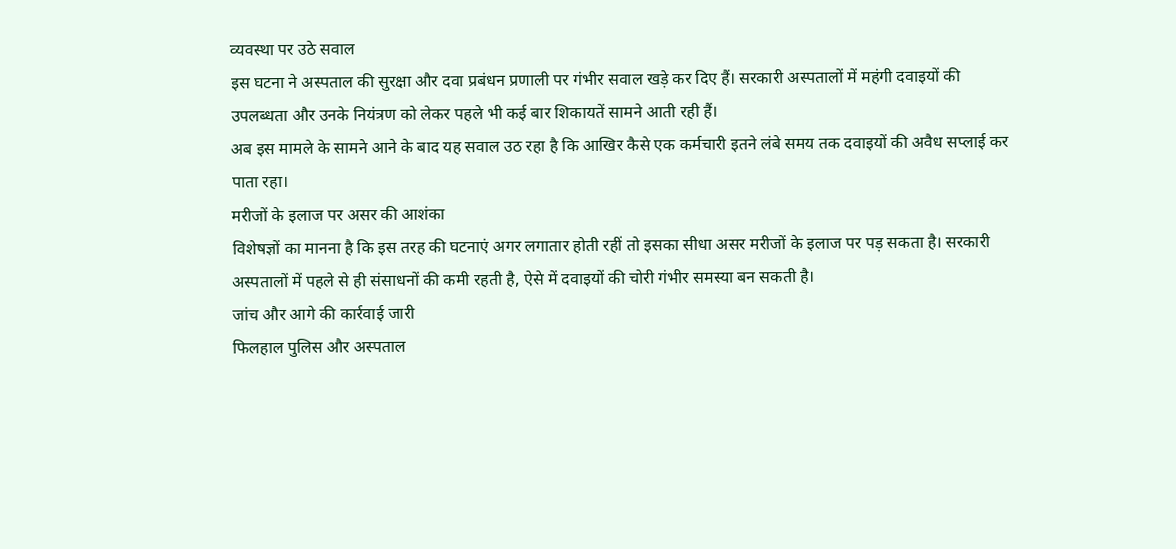व्यवस्था पर उठे सवाल
इस घटना ने अस्पताल की सुरक्षा और दवा प्रबंधन प्रणाली पर गंभीर सवाल खड़े कर दिए हैं। सरकारी अस्पतालों में महंगी दवाइयों की उपलब्धता और उनके नियंत्रण को लेकर पहले भी कई बार शिकायतें सामने आती रही हैं।
अब इस मामले के सामने आने के बाद यह सवाल उठ रहा है कि आखिर कैसे एक कर्मचारी इतने लंबे समय तक दवाइयों की अवैध सप्लाई कर पाता रहा।
मरीजों के इलाज पर असर की आशंका
विशेषज्ञों का मानना है कि इस तरह की घटनाएं अगर लगातार होती रहीं तो इसका सीधा असर मरीजों के इलाज पर पड़ सकता है। सरकारी अस्पतालों में पहले से ही संसाधनों की कमी रहती है, ऐसे में दवाइयों की चोरी गंभीर समस्या बन सकती है।
जांच और आगे की कार्रवाई जारी
फिलहाल पुलिस और अस्पताल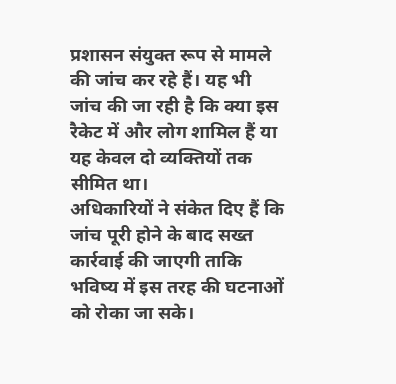प्रशासन संयुक्त रूप से मामले की जांच कर रहे हैं। यह भी जांच की जा रही है कि क्या इस रैकेट में और लोग शामिल हैं या यह केवल दो व्यक्तियों तक सीमित था।
अधिकारियों ने संकेत दिए हैं कि जांच पूरी होने के बाद सख्त कार्रवाई की जाएगी ताकि भविष्य में इस तरह की घटनाओं को रोका जा सके।